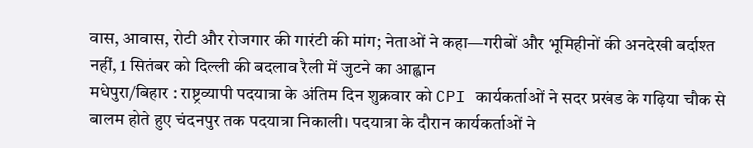वास, आवास, रोटी और रोजगार की गारंटी की मांग; नेताओं ने कहा—गरीबों और भूमिहीनों की अनदेखी बर्दाश्त नहीं, 1 सितंबर को दिल्ली की बदलाव रैली में जुटने का आह्वान
मधेपुरा/बिहार : राष्ट्रव्यापी पदयात्रा के अंतिम दिन शुक्रवार को CPI कार्यकर्ताओं ने सदर प्रखंड के गढ़िया चौक से बालम होते हुए चंदनपुर तक पदयात्रा निकाली। पदयात्रा के दौरान कार्यकर्ताओं ने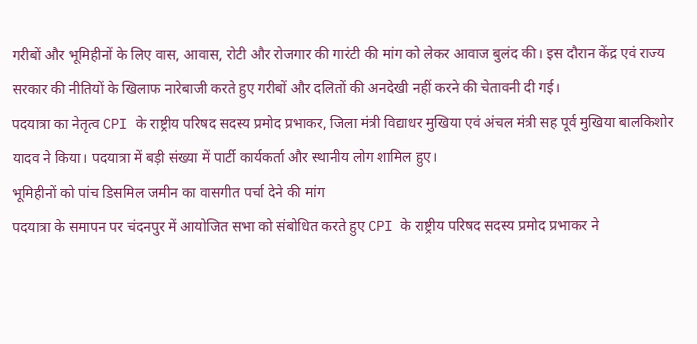गरीबों और भूमिहीनों के लिए वास, आवास, रोटी और रोजगार की गारंटी की मांग को लेकर आवाज बुलंद की। इस दौरान केंद्र एवं राज्य सरकार की नीतियों के खिलाफ नारेबाजी करते हुए गरीबों और दलितों की अनदेखी नहीं करने की चेतावनी दी गई।
पदयात्रा का नेतृत्व CPI के राष्ट्रीय परिषद सदस्य प्रमोद प्रभाकर, जिला मंत्री विद्याधर मुखिया एवं अंचल मंत्री सह पूर्व मुखिया बालकिशोर यादव ने किया। पदयात्रा में बड़ी संख्या में पार्टी कार्यकर्ता और स्थानीय लोग शामिल हुए।
भूमिहीनों को पांच डिसमिल जमीन का वासगीत पर्चा देने की मांग
पदयात्रा के समापन पर चंदनपुर में आयोजित सभा को संबोधित करते हुए CPI के राष्ट्रीय परिषद सदस्य प्रमोद प्रभाकर ने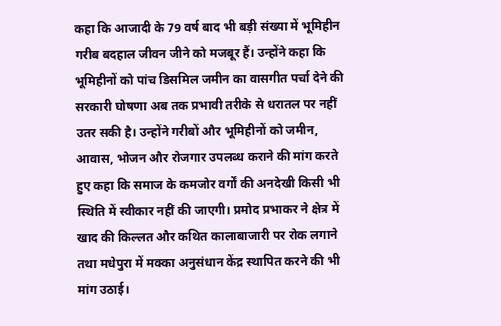कहा कि आजादी के 79 वर्ष बाद भी बड़ी संख्या में भूमिहीन गरीब बदहाल जीवन जीने को मजबूर हैं। उन्होंने कहा कि भूमिहीनों को पांच डिसमिल जमीन का वासगीत पर्चा देने की सरकारी घोषणा अब तक प्रभावी तरीके से धरातल पर नहीं उतर सकी है। उन्होंने गरीबों और भूमिहीनों को जमीन, आवास, भोजन और रोजगार उपलब्ध कराने की मांग करते हुए कहा कि समाज के कमजोर वर्गों की अनदेखी किसी भी स्थिति में स्वीकार नहीं की जाएगी। प्रमोद प्रभाकर ने क्षेत्र में खाद की किल्लत और कथित कालाबाजारी पर रोक लगाने तथा मधेपुरा में मक्का अनुसंधान केंद्र स्थापित करने की भी मांग उठाई।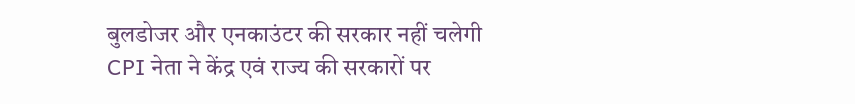बुलडोजर और एनकाउंटर की सरकार नहीं चलेगी
CPI नेता ने केंद्र एवं राज्य की सरकारों पर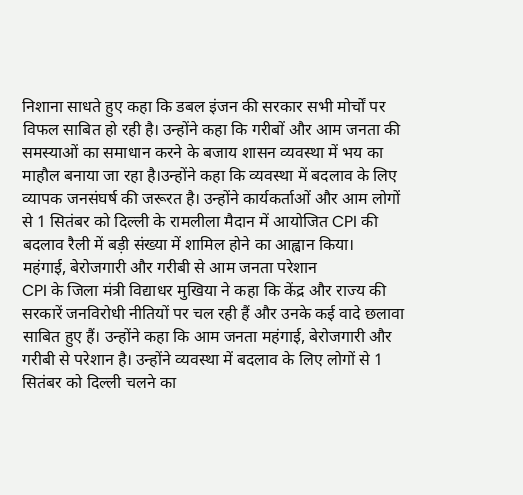निशाना साधते हुए कहा कि डबल इंजन की सरकार सभी मोर्चों पर विफल साबित हो रही है। उन्होंने कहा कि गरीबों और आम जनता की समस्याओं का समाधान करने के बजाय शासन व्यवस्था में भय का माहौल बनाया जा रहा है।उन्होंने कहा कि व्यवस्था में बदलाव के लिए व्यापक जनसंघर्ष की जरूरत है। उन्होंने कार्यकर्ताओं और आम लोगों से 1 सितंबर को दिल्ली के रामलीला मैदान में आयोजित CPI की बदलाव रैली में बड़ी संख्या में शामिल होने का आह्वान किया।
महंगाई, बेरोजगारी और गरीबी से आम जनता परेशान
CPI के जिला मंत्री विद्याधर मुखिया ने कहा कि केंद्र और राज्य की सरकारें जनविरोधी नीतियों पर चल रही हैं और उनके कई वादे छलावा साबित हुए हैं। उन्होंने कहा कि आम जनता महंगाई, बेरोजगारी और गरीबी से परेशान है। उन्होंने व्यवस्था में बदलाव के लिए लोगों से 1 सितंबर को दिल्ली चलने का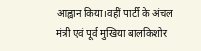आह्वान किया।वहीं पार्टी के अंचल मंत्री एवं पूर्व मुखिया बालकिशोर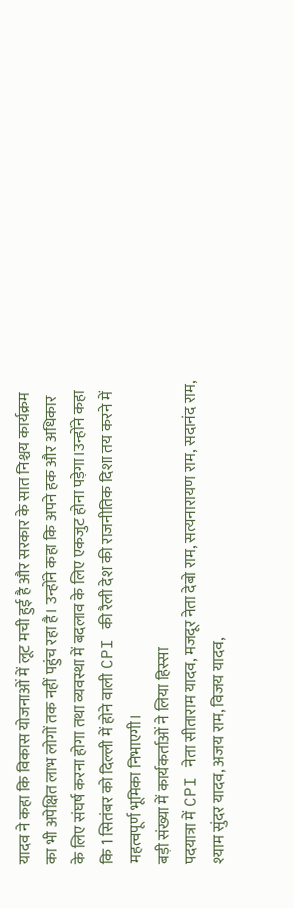यादव ने कहा कि विकास योजनाओं में लूट मची हुई है और सरकार के सात निश्चय कार्यक्रम का भी अपेक्षित लाभ लोगों तक नहीं पहुंच रहा है। उन्होंने कहा कि अपने हक और अधिकार के लिए संघर्ष करना होगा तथा व्यवस्था में बदलाव के लिए एकजुट होना पड़ेगा।उन्होंने कहा कि 1 सितंबर को दिल्ली में होने वाली CPI की रैली देश की राजनीतिक दिशा तय करने में महत्वपूर्ण भूमिका निभाएगी।
बड़ी संख्या में कार्यकर्ताओं ने लिया हिस्सा
पदयात्रा में CPI नेता सीताराम यादव, मजदूर नेता देबो राम, सत्यनारायण राम, सदानंद राम, श्याम सुंदर यादव, अजय राम, विजय यादव,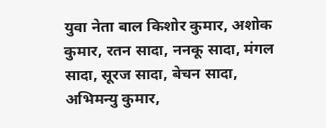युवा नेता बाल किशोर कुमार, अशोक कुमार, रतन सादा, ननकू सादा, मंगल सादा, सूरज सादा, बेचन सादा, अभिमन्यु कुमार,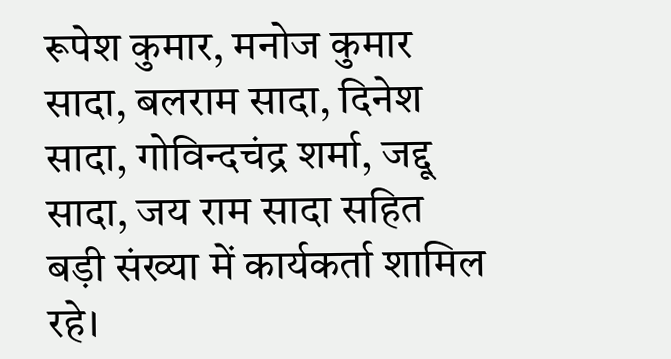रूपेश कुमार, मनोज कुमार सादा, बलराम सादा, दिनेश सादा, गोविन्दचंद्र शर्मा, जद्दू सादा, जय राम सादा सहित बड़ी संख्या में कार्यकर्ता शामिल रहे।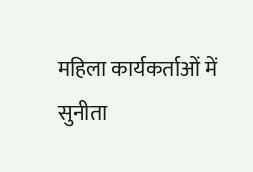महिला कार्यकर्ताओं में सुनीता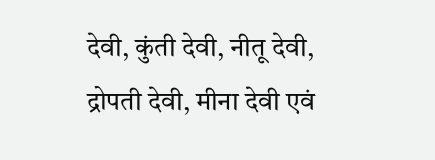देवी, कुंती देवी, नीतू देवी, द्रोपती देवी, मीना देवी एवं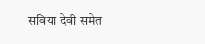सविया देवी समेत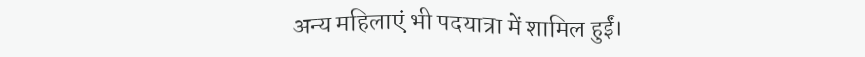अन्य महिलाएं भी पदयात्रा में शामिल हुईं।